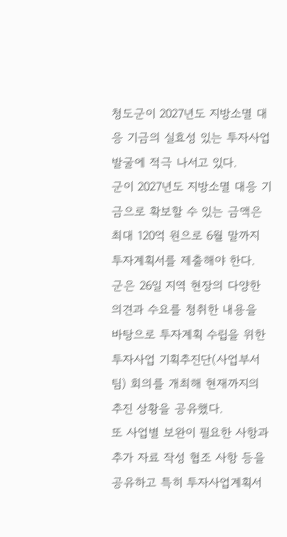청도군이 2027년도 지방소멸 대응 기금의 실효성 있는 투자사업 발굴에 적극 나서고 있다.
군이 2027년도 지방소멸 대응 기금으로 확보할 수 있는 금액은 최대 120억 원으로 6월 말까지 투자계획서를 제출해야 한다.
군은 26일 지역 현장의 다양한 의견과 수요를 청취한 내용을 바탕으로 투자계획 수립을 위한 투자사업 기획추진단(사업부서팀) 회의를 개최해 현재까지의 추진 상황을 공유했다.
또 사업별 보완이 필요한 사항과 추가 자료 작성 협조 사항 등을 공유하고 특히 투자사업계획서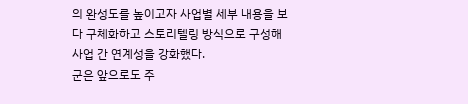의 완성도를 높이고자 사업별 세부 내용을 보다 구체화하고 스토리텔링 방식으로 구성해 사업 간 연계성을 강화했다.
군은 앞으로도 주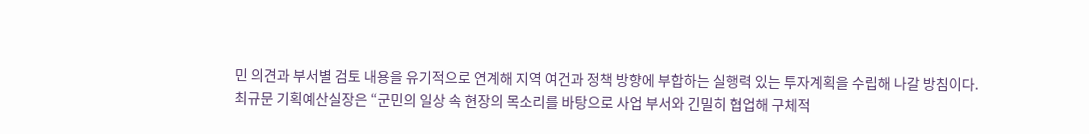민 의견과 부서별 검토 내용을 유기적으로 연계해 지역 여건과 정책 방향에 부합하는 실행력 있는 투자계획을 수립해 나갈 방침이다.
최규문 기획예산실장은 “군민의 일상 속 현장의 목소리를 바탕으로 사업 부서와 긴밀히 협업해 구체적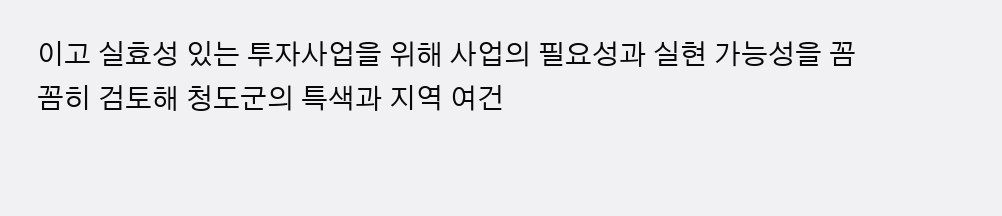이고 실효성 있는 투자사업을 위해 사업의 필요성과 실현 가능성을 꼼꼼히 검토해 청도군의 특색과 지역 여건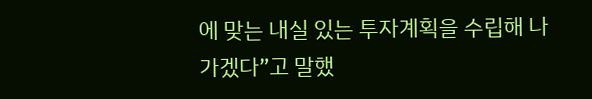에 맞는 내실 있는 투자계획을 수립해 나가겠다”고 말했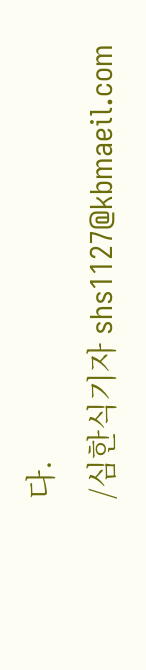다.
/심한식기자 shs1127@kbmaeil.com